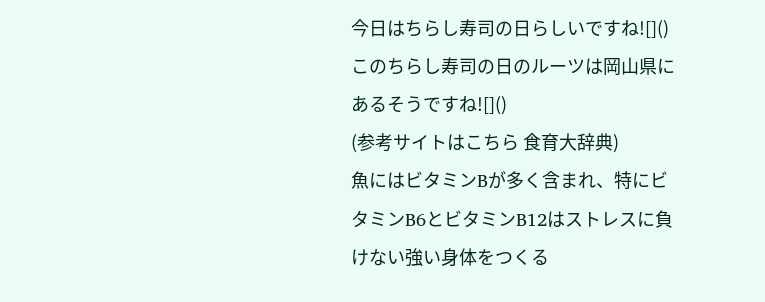今日はちらし寿司の日らしいですね![]()
このちらし寿司の日のルーツは岡山県にあるそうですね![]()
(参考サイトはこちら 食育大辞典)
魚にはビタミンBが多く含まれ、特にビタミンB6とビタミンB12はストレスに負けない強い身体をつくる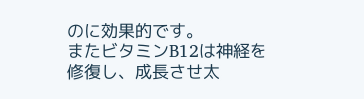のに効果的です。
またビタミンB12は神経を修復し、成長させ太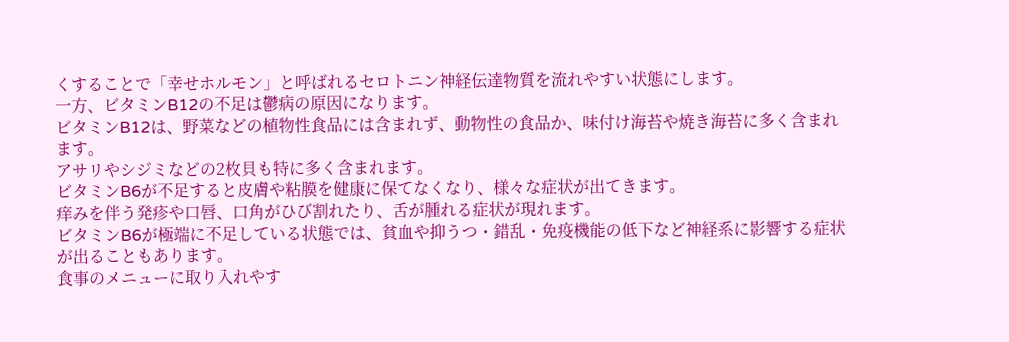くすることで「幸せホルモン」と呼ばれるセロトニン神経伝達物質を流れやすい状態にします。
一方、ビタミンB12の不足は鬱病の原因になります。
ビタミンB12は、野菜などの植物性食品には含まれず、動物性の食品か、味付け海苔や焼き海苔に多く含まれます。
アサリやシジミなどの2枚貝も特に多く含まれます。
ビタミンB6が不足すると皮膚や粘膜を健康に保てなくなり、様々な症状が出てきます。
痒みを伴う発疹や口唇、口角がひび割れたり、舌が腫れる症状が現れます。
ビタミンB6が極端に不足している状態では、貧血や抑うつ・錯乱・免疫機能の低下など神経系に影響する症状が出ることもあります。
食事のメニューに取り入れやす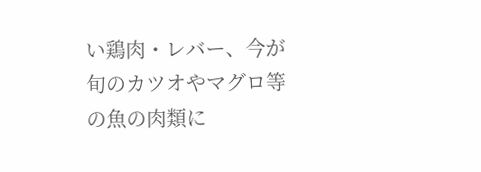い鶏肉・レバー、今が旬のカツオやマグロ等の魚の肉類に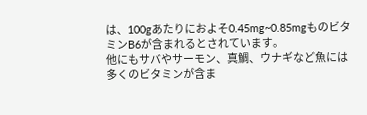は、100gあたりにおよそ0.45mg~0.85mgものビタミンB6が含まれるとされています。
他にもサバやサーモン、真鯛、ウナギなど魚には多くのビタミンが含ま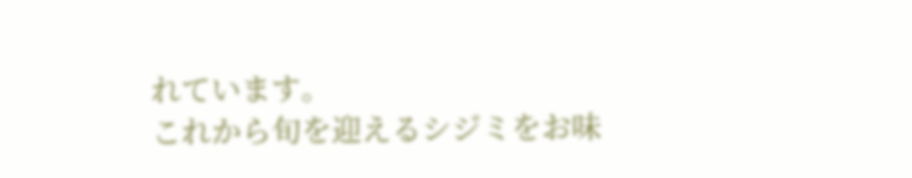れています。
これから旬を迎えるシジミをお味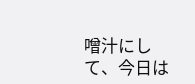噌汁にして、今日は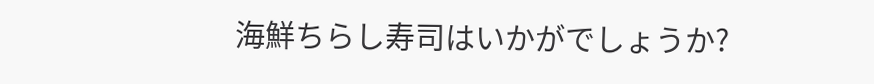海鮮ちらし寿司はいかがでしょうか?